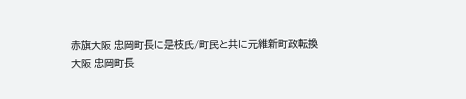赤旗大阪 忠岡町長に是枝氏/町民と共に元維新町政転換
大阪 忠岡町長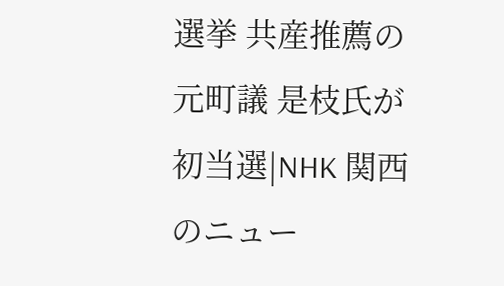選挙 共産推薦の元町議 是枝氏が初当選|NHK 関西のニュー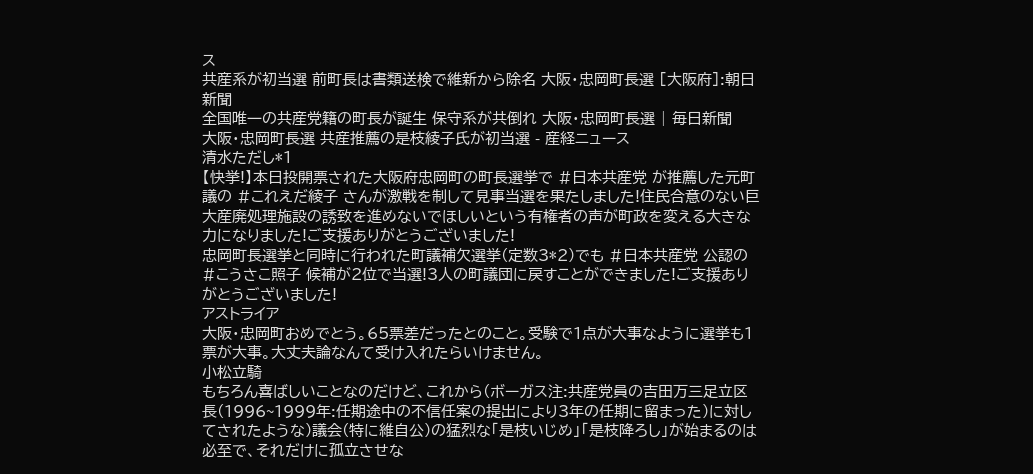ス
共産系が初当選 前町長は書類送検で維新から除名 大阪・忠岡町長選 [大阪府]:朝日新聞
全国唯一の共産党籍の町長が誕生 保守系が共倒れ 大阪・忠岡町長選 | 毎日新聞
大阪・忠岡町長選 共産推薦の是枝綾子氏が初当選 - 産経ニュース
清水ただし*1
【快挙!】本日投開票された大阪府忠岡町の町長選挙で #日本共産党 が推薦した元町議の #これえだ綾子 さんが激戦を制して見事当選を果たしました!住民合意のない巨大産廃処理施設の誘致を進めないでほしいという有権者の声が町政を変える大きな力になりました!ご支援ありがとうございました!
忠岡町長選挙と同時に行われた町議補欠選挙(定数3*2)でも #日本共産党 公認の #こうさこ照子 候補が2位で当選!3人の町議団に戻すことができました!ご支援ありがとうございました!
アストライア
大阪・忠岡町おめでとう。65票差だったとのこと。受験で1点が大事なように選挙も1票が大事。大丈夫論なんて受け入れたらいけません。
小松立騎
もちろん喜ばしいことなのだけど、これから(ボーガス注:共産党員の吉田万三足立区長(1996~1999年:任期途中の不信任案の提出により3年の任期に留まった)に対してされたような)議会(特に維自公)の猛烈な「是枝いじめ」「是枝降ろし」が始まるのは必至で、それだけに孤立させな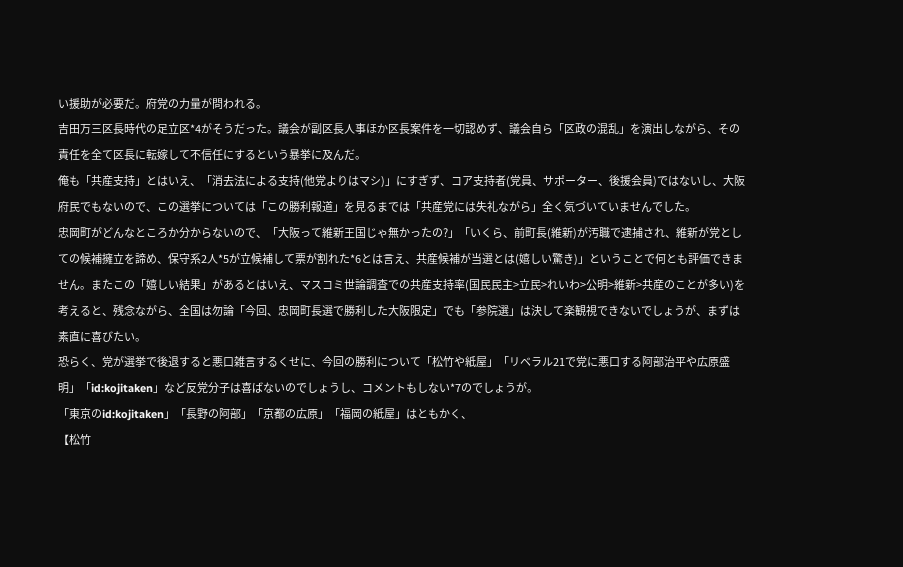い援助が必要だ。府党の力量が問われる。
吉田万三区長時代の足立区*4がそうだった。議会が副区長人事ほか区長案件を一切認めず、議会自ら「区政の混乱」を演出しながら、その責任を全て区長に転嫁して不信任にするという暴挙に及んだ。
俺も「共産支持」とはいえ、「消去法による支持(他党よりはマシ)」にすぎず、コア支持者(党員、サポーター、後援会員)ではないし、大阪府民でもないので、この選挙については「この勝利報道」を見るまでは「共産党には失礼ながら」全く気づいていませんでした。
忠岡町がどんなところか分からないので、「大阪って維新王国じゃ無かったの?」「いくら、前町長(維新)が汚職で逮捕され、維新が党としての候補擁立を諦め、保守系2人*5が立候補して票が割れた*6とは言え、共産候補が当選とは(嬉しい驚き)」ということで何とも評価できません。またこの「嬉しい結果」があるとはいえ、マスコミ世論調査での共産支持率(国民民主>立民>れいわ>公明>維新>共産のことが多い)を考えると、残念ながら、全国は勿論「今回、忠岡町長選で勝利した大阪限定」でも「参院選」は決して楽観視できないでしょうが、まずは素直に喜びたい。
恐らく、党が選挙で後退すると悪口雑言するくせに、今回の勝利について「松竹や紙屋」「リベラル21で党に悪口する阿部治平や広原盛明」「id:kojitaken」など反党分子は喜ばないのでしょうし、コメントもしない*7のでしょうが。
「東京のid:kojitaken」「長野の阿部」「京都の広原」「福岡の紙屋」はともかく、
【松竹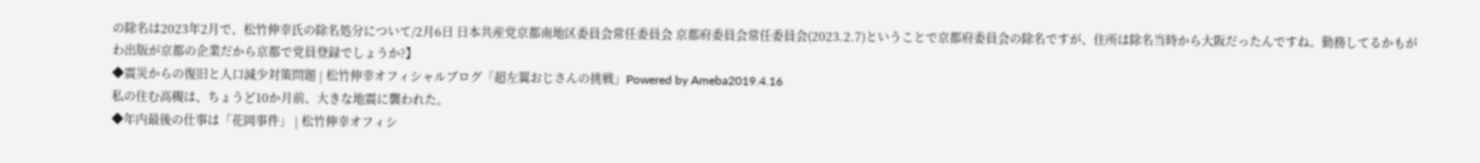の除名は2023年2月で、松竹伸幸氏の除名処分について/2月6日 日本共産党京都南地区委員会常任委員会 京都府委員会常任委員会(2023.2.7)ということで京都府委員会の除名ですが、住所は除名当時から大阪だったんですね。勤務してるかもがわ出版が京都の企業だから京都で党員登録でしょうか?】
◆震災からの復旧と人口減少対策問題 | 松竹伸幸オフィシャルブログ「超左翼おじさんの挑戦」Powered by Ameba2019.4.16
私の住む高槻は、ちょうど10か月前、大きな地震に襲われた。
◆年内最後の仕事は「花岡事件」 | 松竹伸幸オフィシ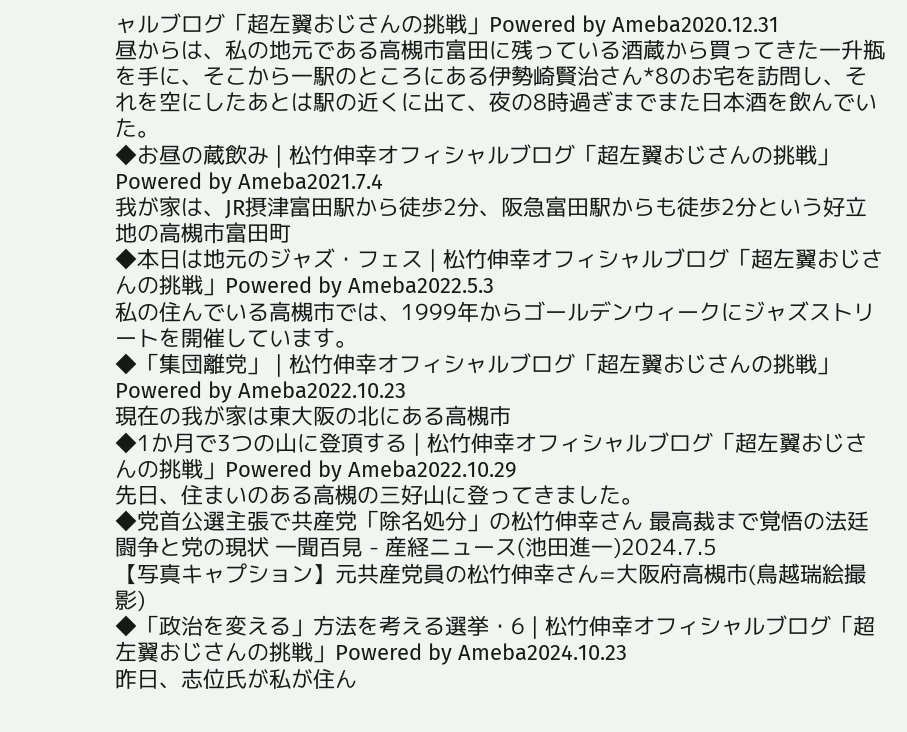ャルブログ「超左翼おじさんの挑戦」Powered by Ameba2020.12.31
昼からは、私の地元である高槻市富田に残っている酒蔵から買ってきた一升瓶を手に、そこから一駅のところにある伊勢崎賢治さん*8のお宅を訪問し、それを空にしたあとは駅の近くに出て、夜の8時過ぎまでまた日本酒を飲んでいた。
◆お昼の蔵飲み | 松竹伸幸オフィシャルブログ「超左翼おじさんの挑戦」Powered by Ameba2021.7.4
我が家は、JR摂津富田駅から徒歩2分、阪急富田駅からも徒歩2分という好立地の高槻市富田町
◆本日は地元のジャズ・フェス | 松竹伸幸オフィシャルブログ「超左翼おじさんの挑戦」Powered by Ameba2022.5.3
私の住んでいる高槻市では、1999年からゴールデンウィークにジャズストリートを開催しています。
◆「集団離党」 | 松竹伸幸オフィシャルブログ「超左翼おじさんの挑戦」Powered by Ameba2022.10.23
現在の我が家は東大阪の北にある高槻市
◆1か月で3つの山に登頂する | 松竹伸幸オフィシャルブログ「超左翼おじさんの挑戦」Powered by Ameba2022.10.29
先日、住まいのある高槻の三好山に登ってきました。
◆党首公選主張で共産党「除名処分」の松竹伸幸さん 最高裁まで覚悟の法廷闘争と党の現状 一聞百見 - 産経ニュース(池田進一)2024.7.5
【写真キャプション】元共産党員の松竹伸幸さん=大阪府高槻市(鳥越瑞絵撮影)
◆「政治を変える」方法を考える選挙・6 | 松竹伸幸オフィシャルブログ「超左翼おじさんの挑戦」Powered by Ameba2024.10.23
昨日、志位氏が私が住ん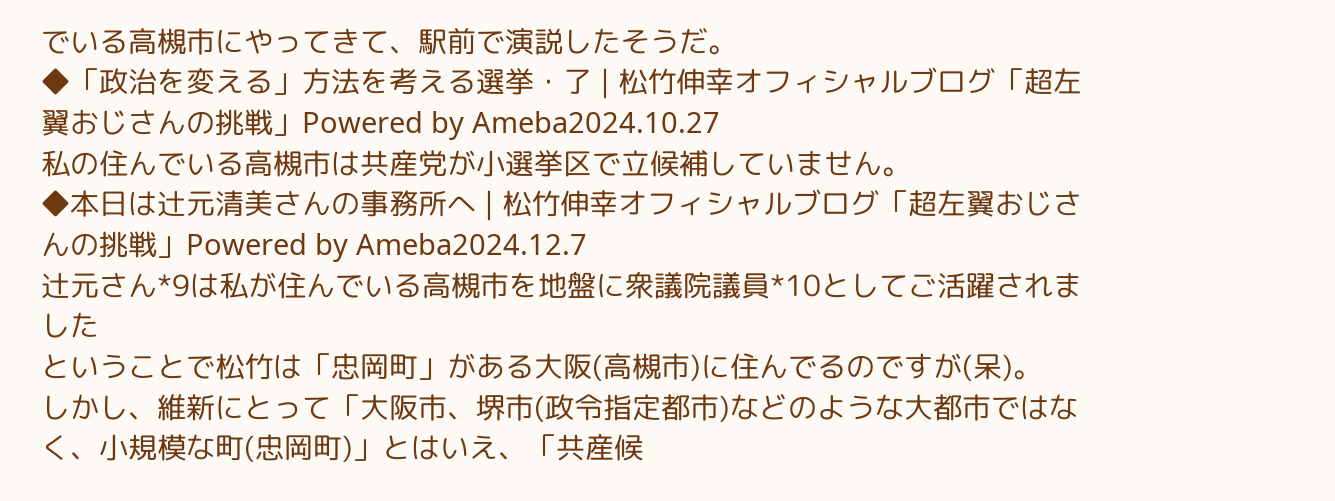でいる高槻市にやってきて、駅前で演説したそうだ。
◆「政治を変える」方法を考える選挙・了 | 松竹伸幸オフィシャルブログ「超左翼おじさんの挑戦」Powered by Ameba2024.10.27
私の住んでいる高槻市は共産党が小選挙区で立候補していません。
◆本日は辻元清美さんの事務所へ | 松竹伸幸オフィシャルブログ「超左翼おじさんの挑戦」Powered by Ameba2024.12.7
辻元さん*9は私が住んでいる高槻市を地盤に衆議院議員*10としてご活躍されました
ということで松竹は「忠岡町」がある大阪(高槻市)に住んでるのですが(呆)。
しかし、維新にとって「大阪市、堺市(政令指定都市)などのような大都市ではなく、小規模な町(忠岡町)」とはいえ、「共産候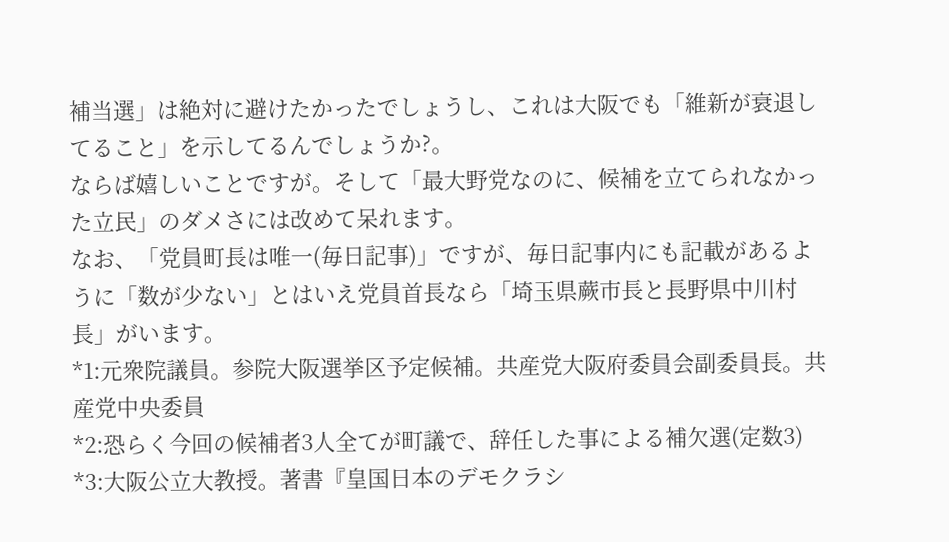補当選」は絶対に避けたかったでしょうし、これは大阪でも「維新が衰退してること」を示してるんでしょうか?。
ならば嬉しいことですが。そして「最大野党なのに、候補を立てられなかった立民」のダメさには改めて呆れます。
なお、「党員町長は唯一(毎日記事)」ですが、毎日記事内にも記載があるように「数が少ない」とはいえ党員首長なら「埼玉県蕨市長と長野県中川村長」がいます。
*1:元衆院議員。参院大阪選挙区予定候補。共産党大阪府委員会副委員長。共産党中央委員
*2:恐らく今回の候補者3人全てが町議で、辞任した事による補欠選(定数3)
*3:大阪公立大教授。著書『皇国日本のデモクラシ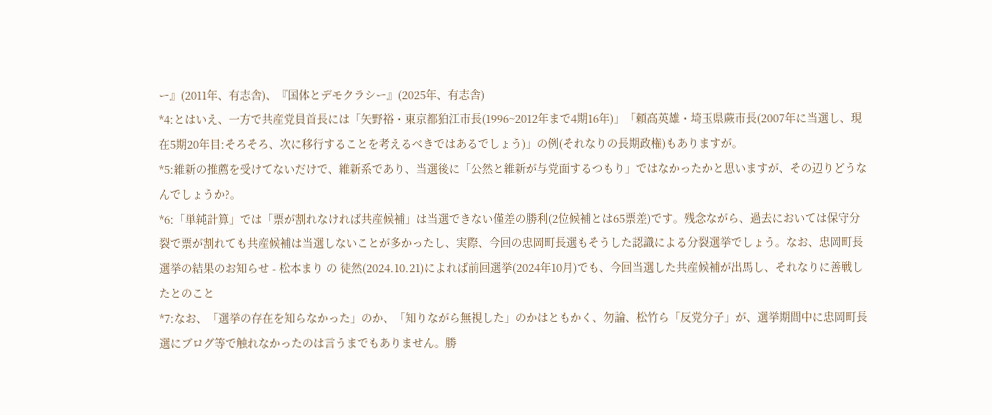ー』(2011年、有志舎)、『国体とデモクラシー』(2025年、有志舎)
*4:とはいえ、一方で共産党員首長には「矢野裕・東京都狛江市長(1996~2012年まで4期16年)」「頼高英雄・埼玉県蕨市長(2007年に当選し、現在5期20年目:そろそろ、次に移行することを考えるべきではあるでしょう)」の例(それなりの長期政権)もありますが。
*5:維新の推薦を受けてないだけで、維新系であり、当選後に「公然と維新が与党面するつもり」ではなかったかと思いますが、その辺りどうなんでしょうか?。
*6:「単純計算」では「票が割れなければ共産候補」は当選できない僅差の勝利(2位候補とは65票差)です。残念ながら、過去においては保守分裂で票が割れても共産候補は当選しないことが多かったし、実際、今回の忠岡町長選もそうした認識による分裂選挙でしょう。なお、忠岡町長選挙の結果のお知らせ - 松本まり の 徒然(2024.10.21)によれば前回選挙(2024年10月)でも、今回当選した共産候補が出馬し、それなりに善戦したとのこと
*7:なお、「選挙の存在を知らなかった」のか、「知りながら無視した」のかはともかく、勿論、松竹ら「反党分子」が、選挙期間中に忠岡町長選にブログ等で触れなかったのは言うまでもありません。勝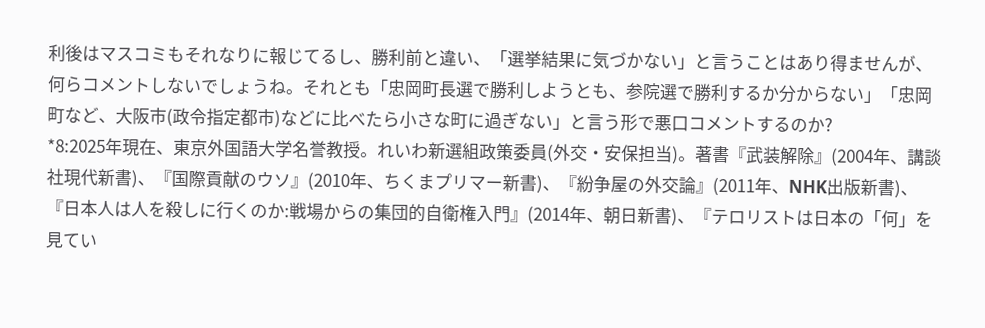利後はマスコミもそれなりに報じてるし、勝利前と違い、「選挙結果に気づかない」と言うことはあり得ませんが、何らコメントしないでしょうね。それとも「忠岡町長選で勝利しようとも、参院選で勝利するか分からない」「忠岡町など、大阪市(政令指定都市)などに比べたら小さな町に過ぎない」と言う形で悪口コメントするのか?
*8:2025年現在、東京外国語大学名誉教授。れいわ新選組政策委員(外交・安保担当)。著書『武装解除』(2004年、講談社現代新書)、『国際貢献のウソ』(2010年、ちくまプリマー新書)、『紛争屋の外交論』(2011年、NHK出版新書)、『日本人は人を殺しに行くのか:戦場からの集団的自衛権入門』(2014年、朝日新書)、『テロリストは日本の「何」を見てい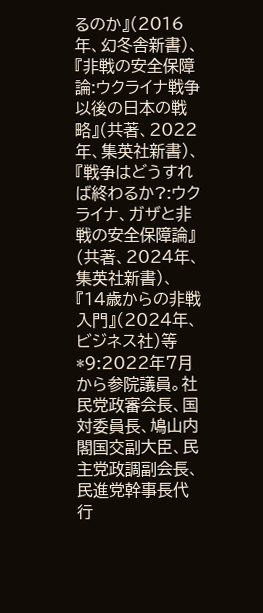るのか』(2016年、幻冬舎新書)、『非戦の安全保障論:ウクライナ戦争以後の日本の戦略』(共著、2022年、集英社新書)、『戦争はどうすれば終わるか?:ウクライナ、ガザと非戦の安全保障論』(共著、2024年、集英社新書)、『14歳からの非戦入門』(2024年、ビジネス社)等
*9:2022年7月から参院議員。社民党政審会長、国対委員長、鳩山内閣国交副大臣、民主党政調副会長、民進党幹事長代行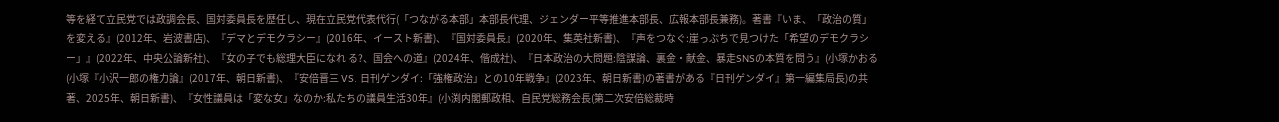等を経て立民党では政調会長、国対委員長を歴任し、現在立民党代表代行(「つながる本部」本部長代理、ジェンダー平等推進本部長、広報本部長兼務)。著書『いま、「政治の質」を変える』(2012年、岩波書店)、『デマとデモクラシー』(2016年、イースト新書)、『国対委員長』(2020年、集英社新書)、『声をつなぐ:崖っぷちで見つけた「希望のデモクラシー」』(2022年、中央公論新社)、『女の子でも総理大臣になれ る?、国会への道』(2024年、偕成社)、『日本政治の大問題:陰謀論、裏金・献金、暴走SNSの本質を問う』(小塚かおる(小塚『小沢一郎の権力論』(2017年、朝日新書)、『安倍晋三 VS. 日刊ゲンダイ:「強権政治」との10年戦争』(2023年、朝日新書)の著書がある『日刊ゲンダイ』第一編集局長)の共著、2025年、朝日新書)、『女性議員は「変な女」なのか:私たちの議員生活30年』(小渕内閣郵政相、自民党総務会長(第二次安倍総裁時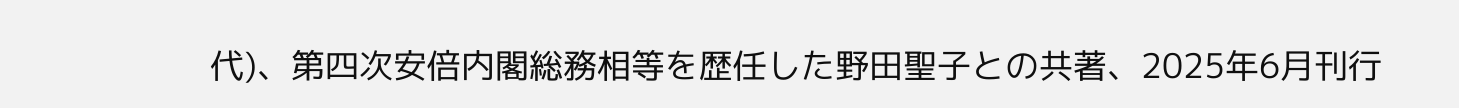代)、第四次安倍内閣総務相等を歴任した野田聖子との共著、2025年6月刊行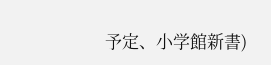予定、小学館新書)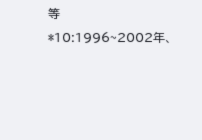等
*10:1996~2002年、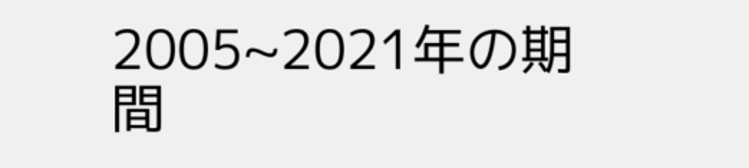2005~2021年の期間